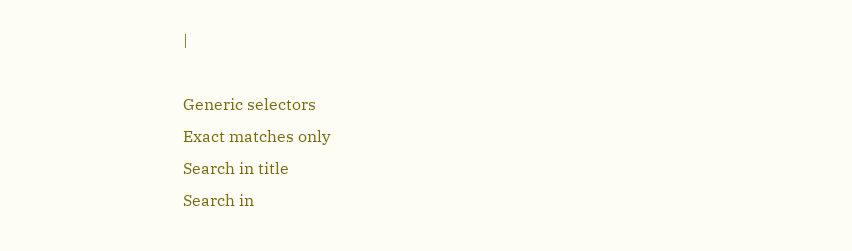|

Generic selectors
Exact matches only
Search in title
Search in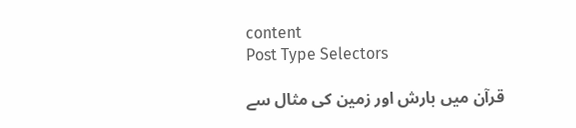content
Post Type Selectors

قرآن میں بارش اور زمین کی مثال سے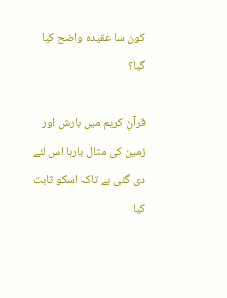کون سا عقیدہ واضح کیا گیا؟

قرآنِ کریم میں بارش اور زمین کی مثال بارہا اس لئے دی گئی ہے تاکہ اسکو ثابت کیا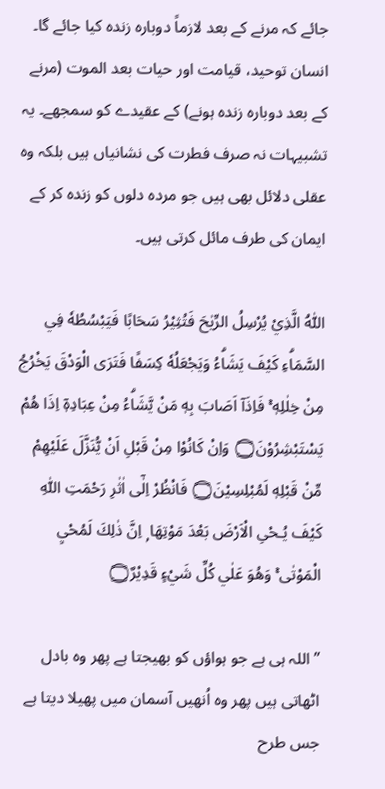جائے کہ مرنے کے بعد لازماً دوبارہ زندہ کیا جائے گا۔ انسان توحید، قیامت اور حیات بعد الموت (مرنے کے بعد دوبارہ زندہ ہونے) کے عقیدے کو سمجھے۔ یہ تشبیہات نہ صرف فطرت کی نشانیاں ہیں بلکہ وہ عقلی دلائل بھی ہیں جو مردہ دلوں کو زندہ کر کے ایمان کی طرف مائل کرتی ہیں۔

اَللّٰهُ الَّذِيْ يُرْسِلُ الرِّيٰحَ فَتُثِيْرُ سَحَابًا فَيَبْسُطُهٗ فِي السَّمَاۗءِ كَيْفَ يَشَاۗءُ وَيَجْعَلُهٗ كِسَفًا فَتَرَى الْوَدْقَ يَخْرُجُ مِنْ خِلٰلِهٖ ۚ فَاِذَآ اَصَابَ بِهٖ مَنْ يَّشَاۗءُ مِنْ عِبَادِهٖٓ اِذَا هُمْ يَسْتَبْشِرُوْنَ۝ وَاِنْ كَانُوْا مِنْ قَبْلِ اَنْ يُّنَزَّلَ عَلَيْهِمْ مِّنْ قَبْلِهٖ لَمُبْلِسِيْنَ۝ فَانْظُرْ اِلٰٓى اٰثٰرِ رَحْمَتِ اللّٰهِ كَيْفَ يُـحْىِ الْاَرْضَ بَعْدَ مَوْتِهَا ۭ اِنَّ ذٰلِكَ لَمُحْيِ الْمَوْتٰى ۚ وَهُوَ عَلٰي كُلِّ شَيْءٍ قَدِيْرٌ۝

” اللہ ہی ہے جو ہواؤں کو بھیجتا ہے پھر وہ بادل اٹھاتی ہیں پھر وہ اُنھیں آسمان میں پھیلا دیتا ہے جس طرح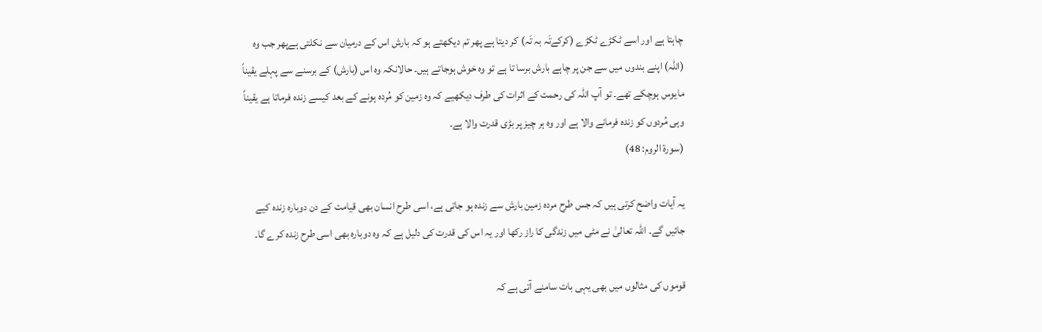چاہتا ہے اور اسے ٹکڑے ٹکڑے (کرکےتَہ بہ تَہ) کر دیتا ہے پھر تم دیکھتے ہو کہ بارش اس کے درمیان سے نکلتی ہےپھر جب وہ (اللہ) اپنے بندوں میں سے جن پر چاہے بارش برسا تا ہے تو وہ خوش ہوجاتے ہیں۔ حالانکہ وہ اس (بارش) کے برسنے سے پہلے یقیناً مایوس ہوچکے تھے۔ تو آپ اللہ کی رحمت کے اثرات کی طرف دیکھیے کہ وہ زمین کو مُردہ ہونے کے بعد کیسے زندہ فرماتا ہے یقیناً وہی مُردوں کو زندہ فرمانے والا ہے اور وہ ہر چیز پر بڑی قدرت والا ہے۔
(سورۃ الروم: 48)

یہ آیات واضح کرتی ہیں کہ جس طرح مردہ زمین بارش سے زندہ ہو جاتی ہے، اسی طرح انسان بھی قیامت کے دن دوبارہ زندہ کیے جائیں گے۔ اللہ تعالیٰ نے مٹی میں زندگی کا راز رکھا اور یہ اس کی قدرت کی دلیل ہے کہ وہ دوبارہ بھی اسی طرح زندہ کرے گا۔

قوموں کی مثالوں میں بھی یہی بات سامنے آتی ہے کہ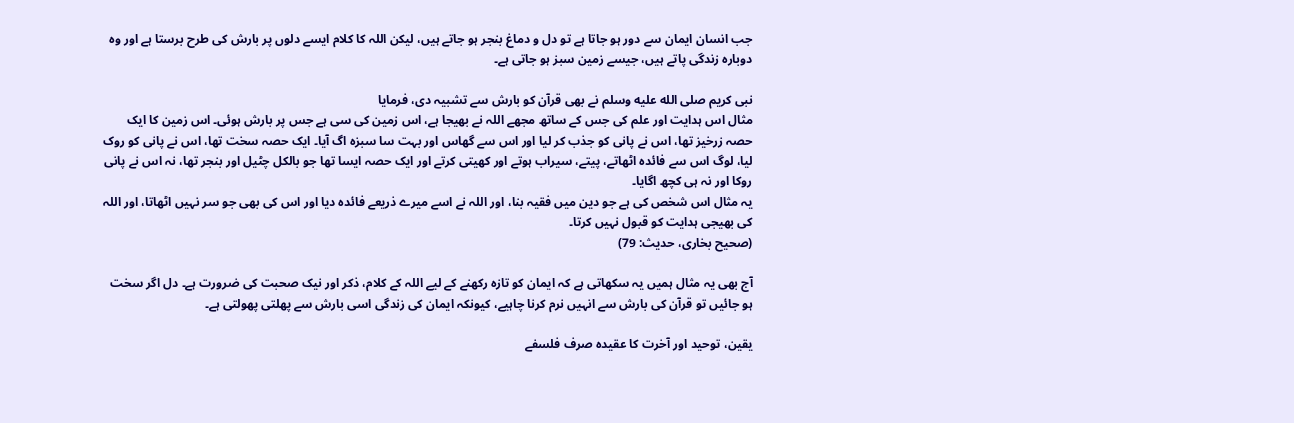جب انسان ایمان سے دور ہو جاتا ہے تو دل و دماغ بنجر ہو جاتے ہیں، لیکن اللہ کا کلام ایسے دلوں پر بارش کی طرح برستا ہے اور وہ دوبارہ زندگی پاتے ہیں، جیسے زمین سبز ہو جاتی ہے۔

نبی کریم صلى الله عليه وسلم نے بھی قرآن کو بارش سے تشبیہ دی، فرمایا
مثال اس ہدایت اور علم کی جس کے ساتھ مجھے اللہ نے بھیجا ہے، اس زمین کی سی ہے جس پر بارش ہوئی۔ اس زمین کا ایک حصہ زرخیز تھا، اس نے پانی کو جذب کر لیا اور اس سے گھاس اور بہت سا سبزہ اگ آیا۔ ایک حصہ سخت تھا، اس نے پانی کو روک لیا، لوگ اس سے فائدہ اٹھاتے، پیتے، سیراب ہوتے اور کھیتی کرتے اور ایک حصہ ایسا تھا جو بالکل چٹیل اور بنجر تھا، نہ اس نے پانی روکا اور نہ ہی کچھ اگایا۔
یہ مثال اس شخص کی ہے جو دین میں فقیہ بنا، اور اللہ نے اسے میرے ذریعے فائدہ دیا اور اس کی بھی جو سر نہیں اٹھاتا، اور اللہ کی بھیجی ہدایت کو قبول نہیں کرتا۔
(صحیح بخاری، حدیث: 79)

آج بھی یہ مثال ہمیں یہ سکھاتی ہے کہ ایمان کو تازہ رکھنے کے لیے اللہ کے کلام، ذکر اور نیک صحبت کی ضرورت ہے۔ دل اگر سخت ہو جائیں تو قرآن کی بارش سے انہیں نرم کرنا چاہیے، کیونکہ ایمان کی زندگی اسی بارش سے پھلتی پھولتی ہے۔

یقین، توحید اور آخرت کا عقیدہ صرف فلسفے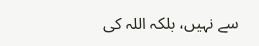سے نہیں، بلکہ اللہ کی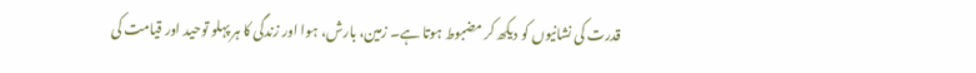قدرت کی نشانیوں کو دیکھ کر مضبوط ہوتا ہے۔ زمین، بارش، ہوا اور زندگی کا ہر پہلو توحید اور قیامت کی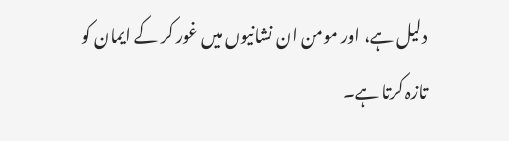دلیل ہے، اور مومن ان نشانیوں میں غور کر کے ایمان کو تازہ کرتا ہے۔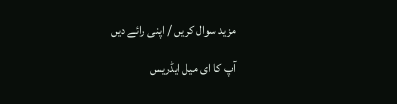مزید سوال کریں / اپنی رائے دیں

آپ کا ای میل ایڈریس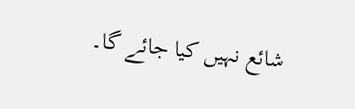شائع نہیں کیا جائے گا۔